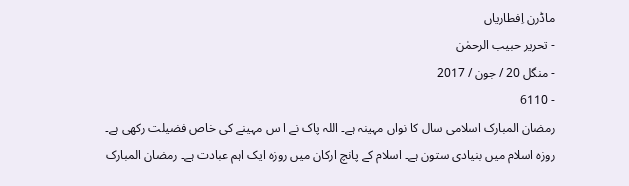ماڈرن اِفطاریاں
- تحریر حبیب الرحمٰن
- منگل 20 / جون / 2017
- 6110
رمضان المبارک اسلامی سال کا نواں مہینہ ہے۔ اللہ پاک نے ا س مہینے کی خاص فضیلت رکھی ہے۔ روزہ اسلام میں بنیادی ستون ہے۔ اسلام کے پانچ ارکان میں روزہ ایک اہم عبادت ہے۔ رمضان المبارک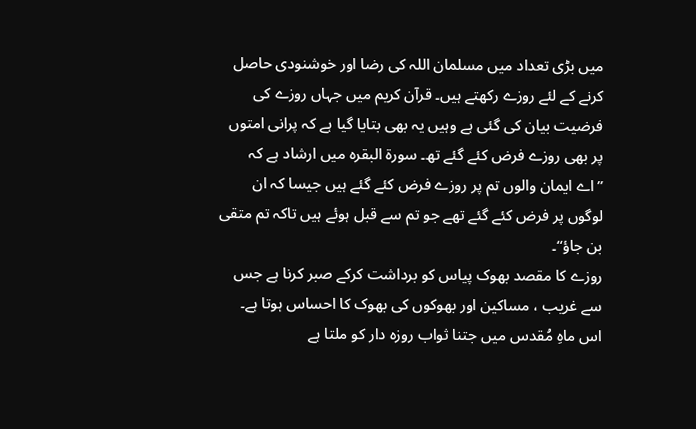میں بڑی تعداد میں مسلمان اللہ کی رضا اور خوشنودی حاصل کرنے کے لئے روزے رکھتے ہیں۔ قرآن کریم میں جہاں روزے کی فرضیت بیان کی گئی ہے وہیں یہ بھی بتایا گیا ہے کہ پرانی امتوں پر بھی روزے فرض کئے گئے تھ۔ سورۃ البقرہ میں ارشاد ہے کہ ’’اے ایمان والوں تم پر روزے فرض کئے گئے ہیں جیسا کہ ان لوگوں پر فرض کئے گئے تھے جو تم سے قبل ہوئے ہیں تاکہ تم متقی بن جاؤ‘‘۔
روزے کا مقصد بھوک پیاس کو برداشت کرکے صبر کرنا ہے جس سے غریب ، مساکین اور بھوکوں کی بھوک کا احساس ہوتا ہے۔ اس ماہِ مُقدس میں جتنا ثواب روزہ دار کو ملتا ہے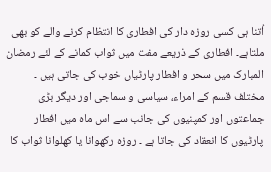اُتنا ہی کسی روزہ دار کی افطاری کا انتظام کرنے والے کو بھی ملتاہے۔ افطاری کے ذریعے مفت میں ثواب کمانے کے لئے رمضان المبارک میں سحر و افطار پارٹیاں خوب کی جاتی ہیں ۔ مختلف قسم کے امراء، سیاسی و سماجی اور دیگر بڑی جماعتوں اور کمپنیوں کی جانب سے اس ماہ میں افطار پارٹیوں کا انعقاد کی جاتا ہے ۔ روزہ رکھوانا یا کھلوانا ثواب کا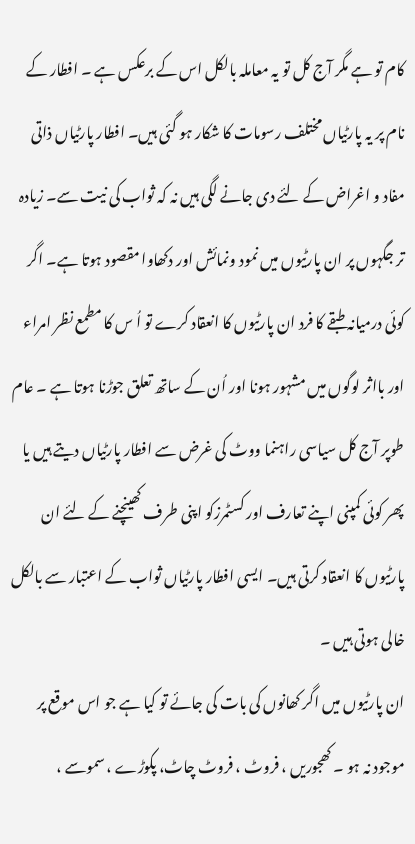کام تو ہے مگر آج کل تو یہ معاملہ بالکل اس کے برعکس ہے ۔ افطار کے نام پر یہ پارٹیاں مختلف رسومات کا شکار ہو گئی ہیں۔ افطار پارٹیاں ذاتی مفاد و اغراض کے لئے دی جانے لگی ہیں نہ کہ ثواب کی نیت سے۔ زیادہ تر جگہوں پر ان پارٹیوں میں نمود ونمائش اور دکھاوا مقصود ہوتا ہے۔ اگر کوئی درمیانہ طبقے کا فرد ان پارٹیوں کا انعقاد کرے تو اُ س کا مطمع نظر امراء اور بااثر لوگوں میں مشہور ہونا اور اُن کے ساتھ تعلق جوڑنا ہوتا ہے ۔ عام طوپر آج کل سیاسی راہنما ووٹ کی غرض سے افطار پارٹیاں دیتے ہیں یا پھر کوئی کمپنی اپنے تعارف اور کسٹمرزکو اپنی طرف کھینچنے کے لئے ان پارٹیوں کا انعقاد کرتی ہیں۔ ایسی افطار پارٹیاں ثواب کے اعتبار سے بالکل خالی ہوتی ہیں ۔
ان پارٹیوں میں اگر کھانوں کی بات کی جائے تو کیا ہے جو اس موقع پر موجود نہ ہو ۔ کھجوریں ، فروٹ ، فروٹ چاٹ، پکوڑے ، سموسے ،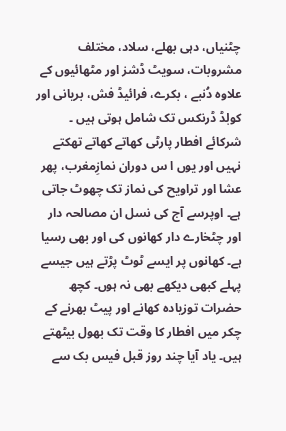چٹنیاں، دہی بھلے، سلاد، مختلف مشروبات، سویٹ ڈشز اور مٹھائیوں کے علاوہ دُنبے ، بکرے، فرائیڈ فش، بریانی اور کولٖڈ ڈرنکس تک شامل ہوتی ہیں ۔ شرکائے افطار پارٹی کھاتے کھاتے تھکتے نہیں اور یوں ا س دوران نمازِمغرب، پھر عشا اور تراویح کی نماز تک چھوٹ جاتی ہے۔ اوپرسے آج کی نسل ان مصالحہ دار اور چٹخارے دار کھانوں کی اور بھی رسیا ہے۔ کھانوں پر ایسے ٹوٹ پڑتے ہیں جیسے پہلے کبھی دیکھے بھی نہ ہوں۔ کچھ حضرات توزیادہ کھانے اور پیٹ بھرنے کے چکر میں افطار کا وقت تک بھول بیٹھتے ہیں۔ یاد آیا چند روز قبل فیس بک سے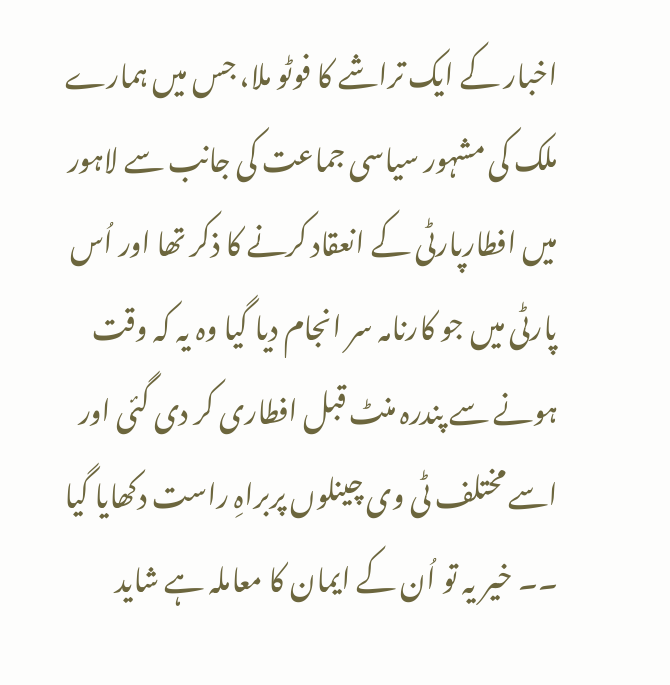اخبار کے ایک تراشے کا فوٹو ملا، جس میں ہمارے ملک کی مشہور سیاسی جماعت کی جانب سے لاہور میں افطارپارٹی کے انعقاد کرنے کا ذکر تھا اور اُس پارٹی میں جو کارنامہ سر انجام دیا گیا وہ یہ کہ وقت ہونے سے پندرہ منٹ قبل افطاری کر دی گئی اور اسے مختلف ٹی وی چینلوں پربراہِ راست دکھایا گیا ۔۔ خیر یہ تو اُن کے ایمان کا معاملہ ہے شاید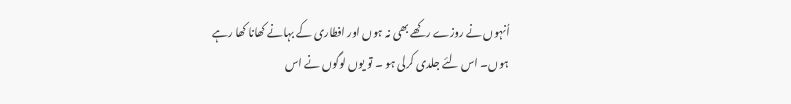اُنہوں نے روزے رکھے بھی نہ ہوں اور افطاری کے بہانے کھانا کھا رہے ہوں۔ اس لئے جلدی کرلی ہو ۔ تو یوں لوگوں نے اس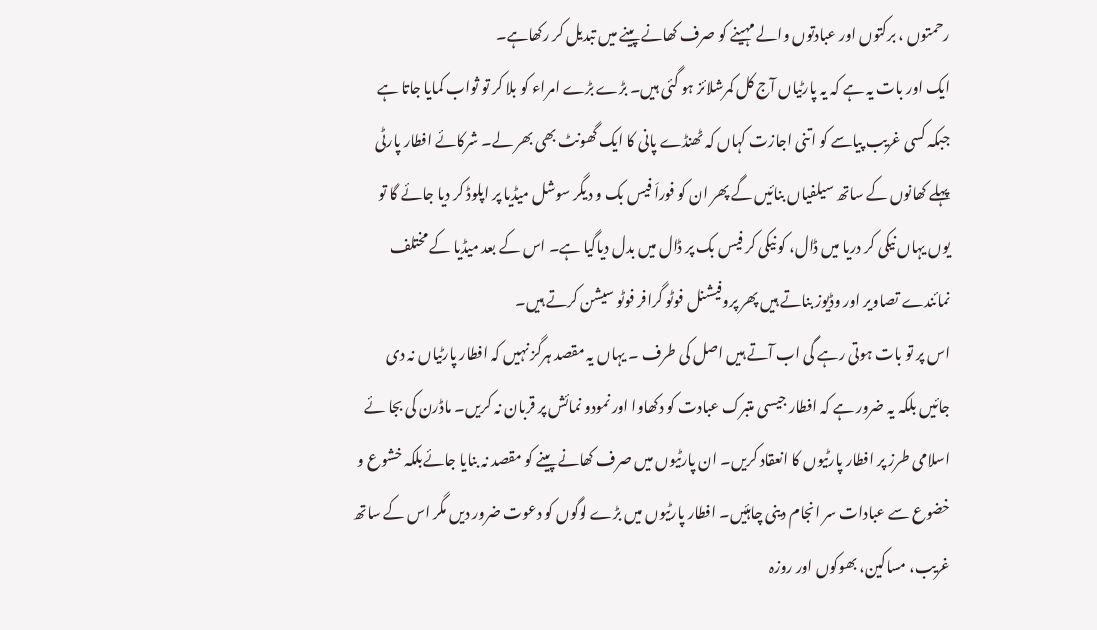رحمتوں ، برکتوں اور عبادتوں والے مہینے کو صرف کھانے پینے میں تبدیل کر رکھاہے۔
ایک اور بات یہ ہے کہ یہ پارٹیاں آج کل کمرشلائز ہو گئی ہیں۔ بڑے بڑے امراء کو بلا کر تو ثواب کمایا جاتا ہے جبکہ کسی غریب پیاسے کو اتنی اجازت کہاں کہ ٹھنڈے پانی کا ایک گھونٹ بھی بھر لے۔ شرکائے افطار پارٹی پہلے کھانوں کے ساتھ سیلفیاں بنائیں گے پھر ان کو فوراَ فیس بک و دیگر سوشل میڈیا پر اپلوڈ کر دیا جائے گا تو یوں یہاں نیکی کر دریا میں ڈال، کو نیکی کر فیس بک پر ڈال میں بدل دیاگیا ہے۔ اس کے بعد میڈیا کے مختلف نمائندے تصاویر اور وڈیوز بناتے ہیں پھر پروفیشنل فوٹو گرافر فوٹو سیشن کرتے ہیں۔
اس پر تو بات ہوتی رہے گی اب آتے ہیں اصل کی طرف ۔ یہاں یہ مقصد ہرگز نہیں کہ افطار پارٹیاں نہ دی جائیں بلکہ یہ ضرور ہے کہ افطار جیسی متبرک عبادت کو دکھاوا اور نمودو نمائش پر قربان نہ کریں۔ ماڈرن کی بجا ئے اسلامی طرز پر افطار پارٹیوں کا انعقاد کریں۔ ان پارٹیوں میں صرف کھانے پینے کو مقصد نہ بنایا جائےبلکہ خشوع و خضوع سے عبادات سر انجام دینی چاہئیں۔ افطار پارٹیوں میں بڑے لوگوں کو دعوت ضرور دیں مگر اس کے ساتھ غریب، مساکین، بھوکوں اور روزہ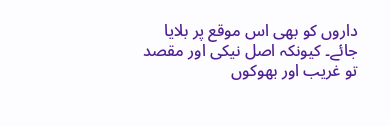داروں کو بھی اس موقع پر بلایا جائے۔ کیونکہ اصل نیکی اور مقصد تو غریب اور بھوکوں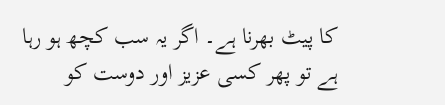کا پیٹ بھرنا ہے۔ اگر یہ سب کچھ ہو رہا ہے تو پھر کسی عزیز اور دوست کو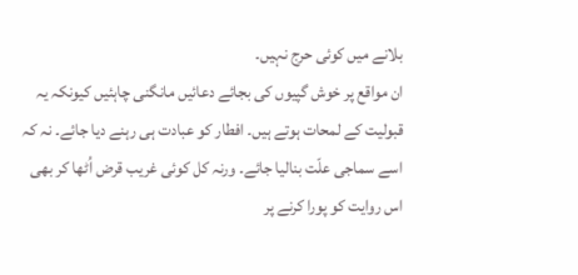بلانے میں کوئی حرج نہیں۔
ان مواقع پر خوش گپیوں کی بجائے دعائیں مانگنی چاہئیں کیونکہ یہ قبولیت کے لمحات ہوتے ہیں۔ افطار کو عبادت ہی رہنے دیا جائے۔ نہ کہ اسے سماجی علّت بنالیا جائے۔ ورنہ کل کوئی غریب قرض اُٹھا کر بھی اس روایت کو پورا کرنے پر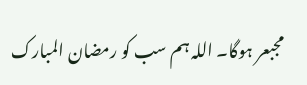مجبعر ہوگا۔ اللہ ہم سب کو رمضان المبارک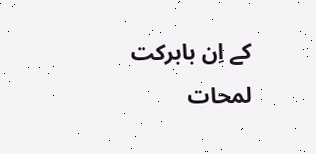کے اِن بابرکت لمحات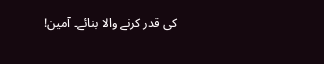کی قدر کرنے والا بنائے۔ آمین!